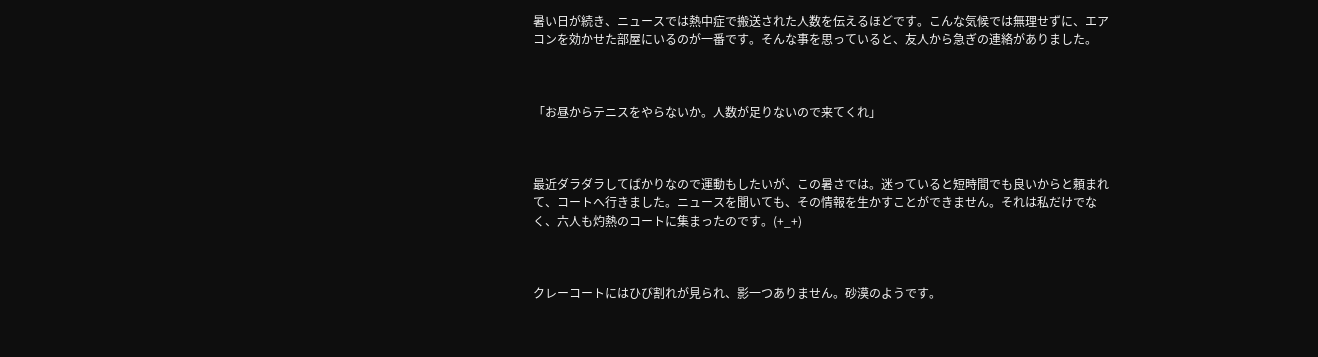暑い日が続き、ニュースでは熱中症で搬送された人数を伝えるほどです。こんな気候では無理せずに、エアコンを効かせた部屋にいるのが一番です。そんな事を思っていると、友人から急ぎの連絡がありました。



「お昼からテニスをやらないか。人数が足りないので来てくれ」



最近ダラダラしてばかりなので運動もしたいが、この暑さでは。迷っていると短時間でも良いからと頼まれて、コートへ行きました。ニュースを聞いても、その情報を生かすことができません。それは私だけでなく、六人も灼熱のコートに集まったのです。(+_+)



クレーコートにはひび割れが見られ、影一つありません。砂漠のようです。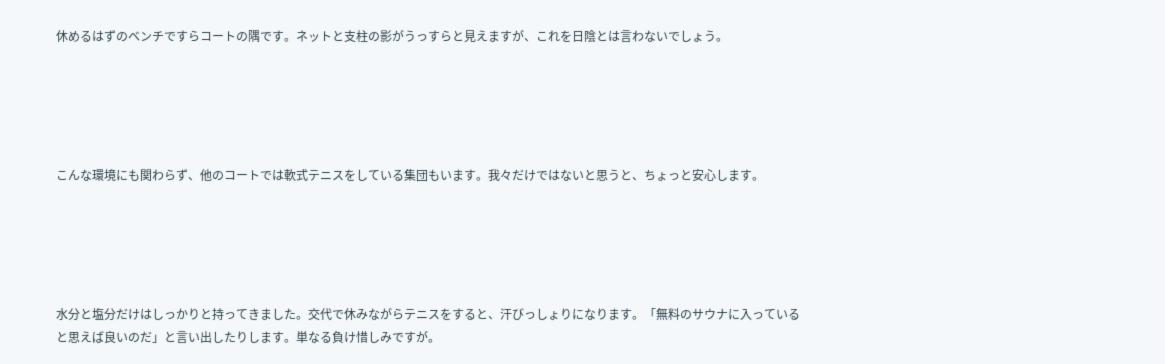休めるはずのベンチですらコートの隅です。ネットと支柱の影がうっすらと見えますが、これを日陰とは言わないでしょう。





こんな環境にも関わらず、他のコートでは軟式テニスをしている集団もいます。我々だけではないと思うと、ちょっと安心します。





水分と塩分だけはしっかりと持ってきました。交代で休みながらテニスをすると、汗びっしょりになります。「無料のサウナに入っていると思えば良いのだ」と言い出したりします。単なる負け惜しみですが。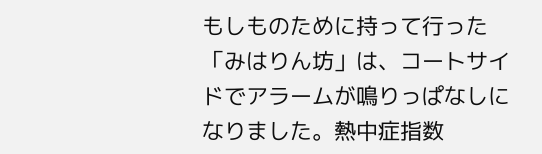もしものために持って行った「みはりん坊」は、コートサイドでアラームが鳴りっぱなしになりました。熱中症指数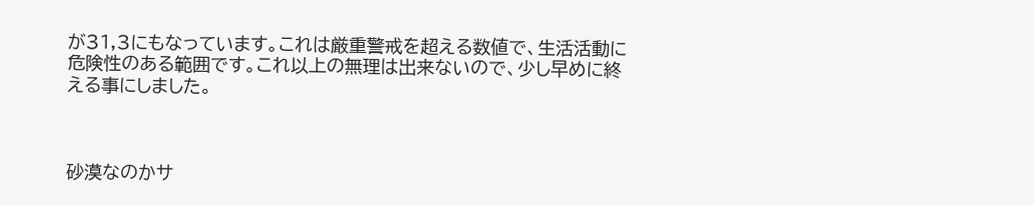が31,3にもなっています。これは厳重警戒を超える数値で、生活活動に危険性のある範囲です。これ以上の無理は出来ないので、少し早めに終える事にしました。



砂漠なのかサ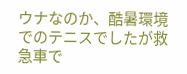ウナなのか、酷暑環境でのテニスでしたが救急車で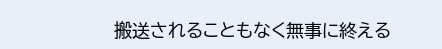搬送されることもなく無事に終える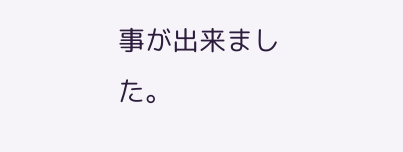事が出来ました。